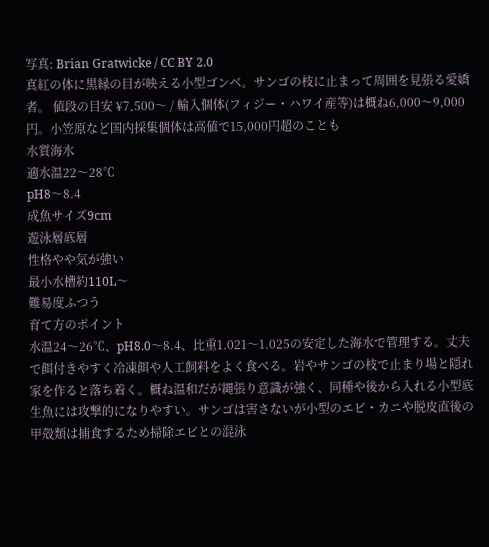写真: Brian Gratwicke / CC BY 2.0
真紅の体に黒縁の目が映える小型ゴンベ。サンゴの枝に止まって周囲を見張る愛嬌者。 値段の目安 ¥7,500〜 / 輸入個体(フィジー・ハワイ産等)は概ね6,000〜9,000円。小笠原など国内採集個体は高値で15,000円超のことも
水質海水
適水温22〜28℃
pH8〜8.4
成魚サイズ9cm
遊泳層底層
性格やや気が強い
最小水槽約110L〜
難易度ふつう
育て方のポイント
水温24〜26℃、pH8.0〜8.4、比重1.021〜1.025の安定した海水で管理する。丈夫で餌付きやすく冷凍餌や人工飼料をよく食べる。岩やサンゴの枝で止まり場と隠れ家を作ると落ち着く。概ね温和だが縄張り意識が強く、同種や後から入れる小型底生魚には攻撃的になりやすい。サンゴは害さないが小型のエビ・カニや脱皮直後の甲殻類は捕食するため掃除エビとの混泳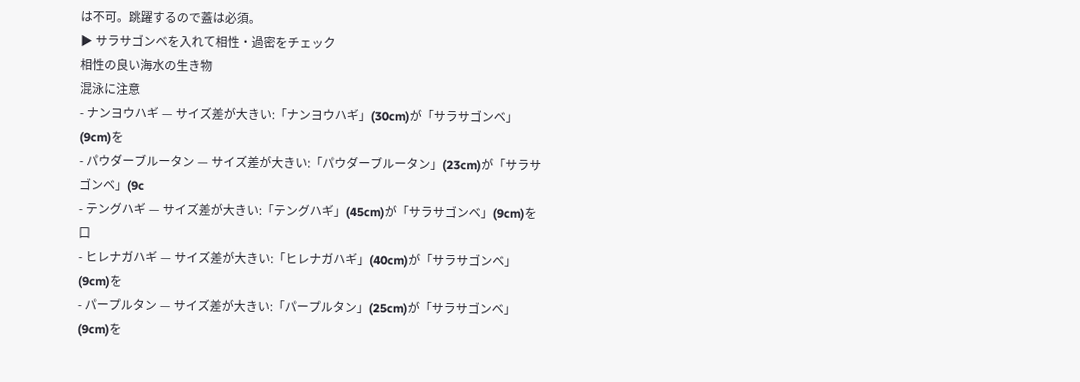は不可。跳躍するので蓋は必須。
▶ サラサゴンベを入れて相性・過密をチェック
相性の良い海水の生き物
混泳に注意
- ナンヨウハギ — サイズ差が大きい:「ナンヨウハギ」(30cm)が「サラサゴンベ」(9cm)を
- パウダーブルータン — サイズ差が大きい:「パウダーブルータン」(23cm)が「サラサゴンベ」(9c
- テングハギ — サイズ差が大きい:「テングハギ」(45cm)が「サラサゴンベ」(9cm)を口
- ヒレナガハギ — サイズ差が大きい:「ヒレナガハギ」(40cm)が「サラサゴンベ」(9cm)を
- パープルタン — サイズ差が大きい:「パープルタン」(25cm)が「サラサゴンベ」(9cm)を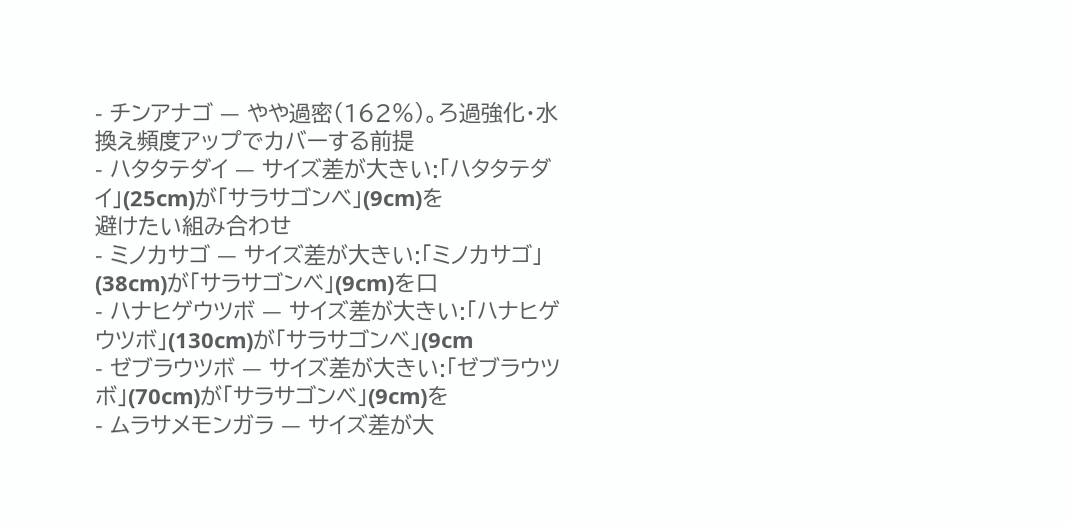- チンアナゴ — やや過密(162%)。ろ過強化・水換え頻度アップでカバーする前提
- ハタタテダイ — サイズ差が大きい:「ハタタテダイ」(25cm)が「サラサゴンベ」(9cm)を
避けたい組み合わせ
- ミノカサゴ — サイズ差が大きい:「ミノカサゴ」(38cm)が「サラサゴンベ」(9cm)を口
- ハナヒゲウツボ — サイズ差が大きい:「ハナヒゲウツボ」(130cm)が「サラサゴンベ」(9cm
- ゼブラウツボ — サイズ差が大きい:「ゼブラウツボ」(70cm)が「サラサゴンベ」(9cm)を
- ムラサメモンガラ — サイズ差が大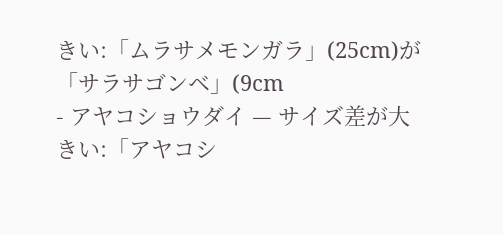きい:「ムラサメモンガラ」(25cm)が「サラサゴンベ」(9cm
- アヤコショウダイ — サイズ差が大きい:「アヤコシ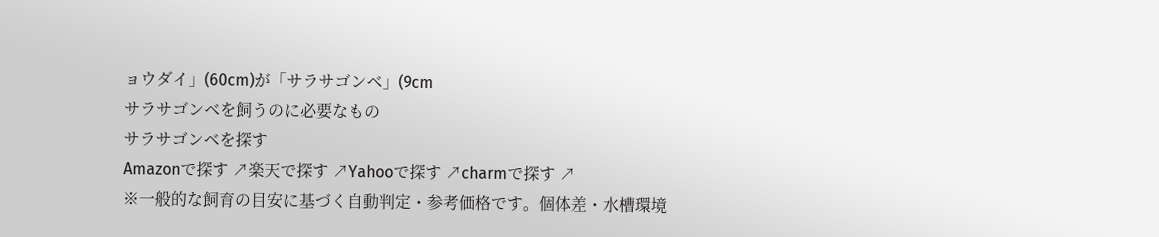ョウダイ」(60cm)が「サラサゴンベ」(9cm
サラサゴンベを飼うのに必要なもの
サラサゴンベを探す
Amazonで探す ↗楽天で探す ↗Yahooで探す ↗charmで探す ↗
※一般的な飼育の目安に基づく自動判定・参考価格です。個体差・水槽環境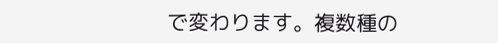で変わります。複数種の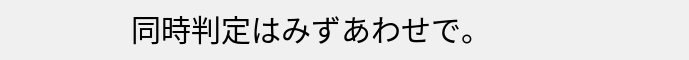同時判定はみずあわせで。